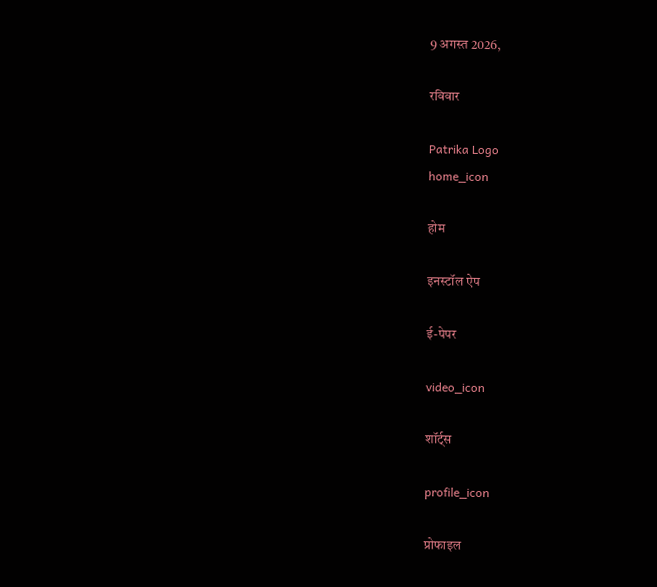9 अगस्त 2026,

रविवार

Patrika Logo
home_icon

होम

इनस्टॉल ऐप

ई-पेपर

video_icon

शॉर्ट्स

profile_icon

प्रोफाइल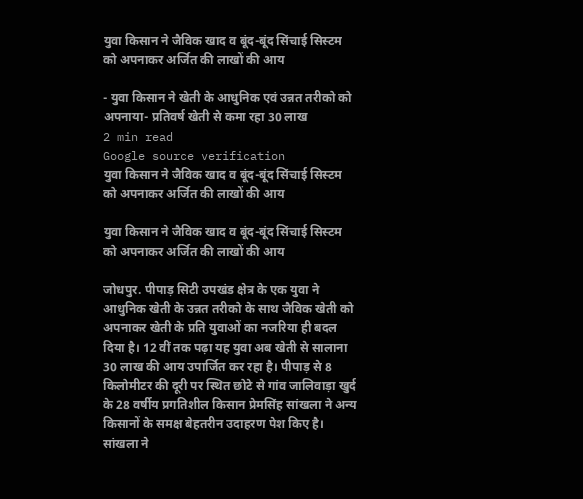युवा किसान ने जैविक खाद व बूंद-बूंद सिंचाई सिस्टम को अपनाकर अर्जित की लाखों की आय

- युवा किसान ने खेती के आधुनिक एवं उन्नत तरीको को अपनाया- प्रतिवर्ष खेती से कमा रहा 30 लाख
2 min read
Google source verification
युवा किसान ने जैविक खाद व बूंद-बूंद सिंचाई सिस्टम को अपनाकर अर्जित की लाखों की आय

युवा किसान ने जैविक खाद व बूंद-बूंद सिंचाई सिस्टम को अपनाकर अर्जित की लाखों की आय

जोधपुर. पीपाड़ सिटी उपखंड क्षेत्र के एक युवा ने आधुनिक खेती के उन्नत तरीको के साथ जैविक खेती को अपनाकर खेती के प्रति युवाओं का नजरिया ही बदल दिया है। 12 वीं तक पढ़ा यह युवा अब खेती से सालाना 30 लाख की आय उपार्जित कर रहा है। पीपाड़ से 8 किलोमीटर की दूरी पर स्थित छोटे से गांव जालिवाड़ा खुर्द के 28 वर्षीय प्रगतिशील किसान प्रेमसिंह सांखला ने अन्य किसानों के समक्ष बेहतरीन उदाहरण पेश किए है। सांखला ने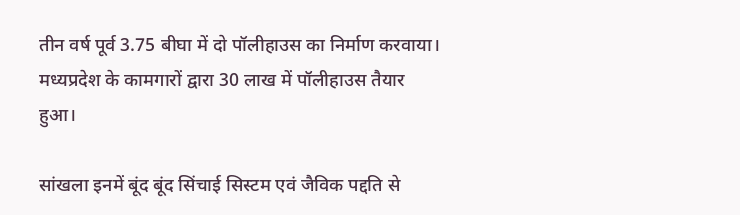तीन वर्ष पूर्व 3.75 बीघा में दो पॉलीहाउस का निर्माण करवाया। मध्यप्रदेश के कामगारों द्वारा 30 लाख में पॉलीहाउस तैयार हुआ।

सांखला इनमें बूंद बूंद सिंचाई सिस्टम एवं जैविक पद्दति से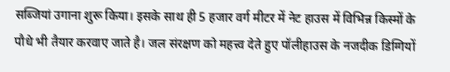सब्जियां उगाना शुरू किया। इसके साथ ही 5 हजार वर्ग मीटर में नेट हाउस में विभिन्न किस्मों के पौधे भी तैयार करवाए जाते है। जल संरक्षण को महत्त्व देते हुए पॉलीहाउस के नजदीक डिग्गियों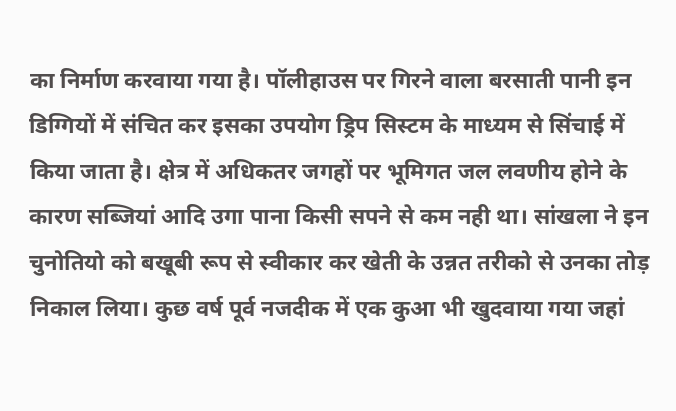का निर्माण करवाया गया है। पॉलीहाउस पर गिरने वाला बरसाती पानी इन डिग्गियों में संचित कर इसका उपयोग ड्रिप सिस्टम के माध्यम से सिंचाई में किया जाता है। क्षेत्र में अधिकतर जगहों पर भूमिगत जल लवणीय होने के कारण सब्जियां आदि उगा पाना किसी सपने से कम नही था। सांखला ने इन चुनोतियो को बखूबी रूप से स्वीकार कर खेती के उन्नत तरीको से उनका तोड़ निकाल लिया। कुछ वर्ष पूर्व नजदीक में एक कुआ भी खुदवाया गया जहां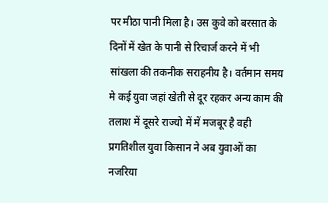पर मीठा पानी मिला है। उस कुवे को बरसात के दिनों में खेत के पानी से रिचार्ज करने में भी सांखला की तकनीक सराहनीय है। वर्तमान समय मे कई युवा जहां खेती से दूर रहकर अन्य काम की तलाश में दूसरे राज्यो में में मजबूर है वही प्रगतिशील युवा किसान ने अब युवाओं का नजरिया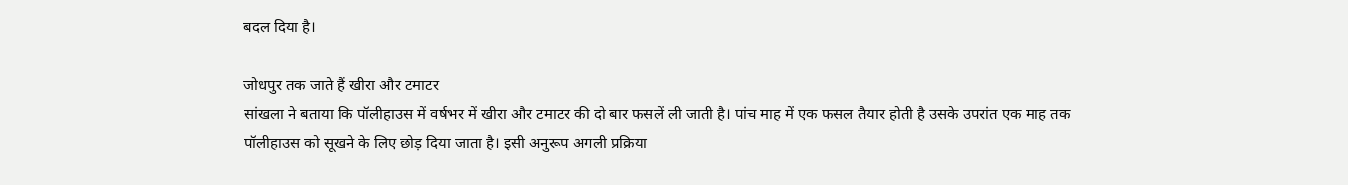बदल दिया है।

जोधपुर तक जाते हैं खीरा और टमाटर
सांखला ने बताया कि पॉलीहाउस में वर्षभर में खीरा और टमाटर की दो बार फसलें ली जाती है। पांच माह में एक फसल तैयार होती है उसके उपरांत एक माह तक पॉलीहाउस को सूखने के लिए छोड़ दिया जाता है। इसी अनुरूप अगली प्रक्रिया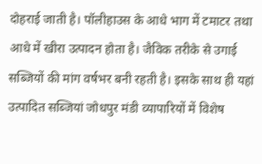दोहराई जाती है। पॉलीहाउस के आधे भाग में टमाटर तथा आधे में खीरा उत्पादन होता है। जैविक तरीके से उगाई सब्जियों की मांग वर्षभर बनी रहती है। इसके साथ ही यहां उत्पादित सब्जियां जोधपुर मंडी व्यापारियों में विशेष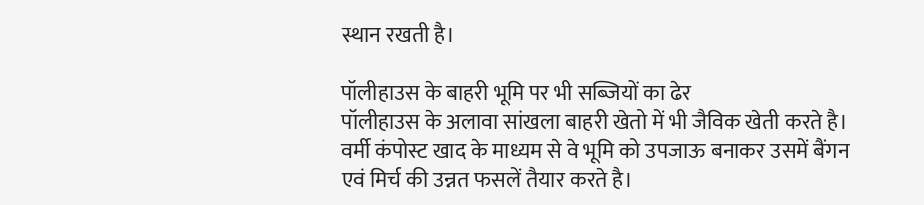स्थान रखती है।

पॉलीहाउस के बाहरी भूमि पर भी सब्जियों का ढेर
पॉलीहाउस के अलावा सांखला बाहरी खेतो में भी जैविक खेती करते है। वर्मी कंपोस्ट खाद के माध्यम से वे भूमि को उपजाऊ बनाकर उसमें बैंगन एवं मिर्च की उन्नत फसलें तैयार करते है।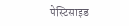पेस्टिसाइड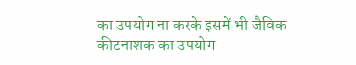का उपयोग ना करके इसमें भी जैविक कीटनाशक का उपयोग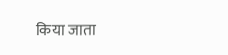किया जाता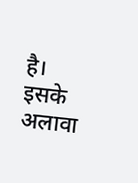है। इसके अलावा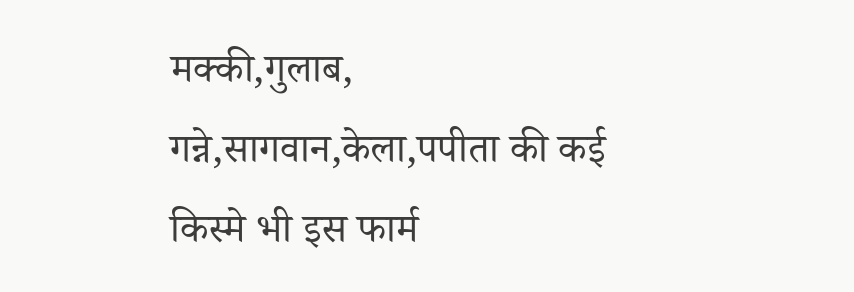मक्की,गुलाब, गन्ने,सागवान,केला,पपीता की कई किस्मे भी इस फार्म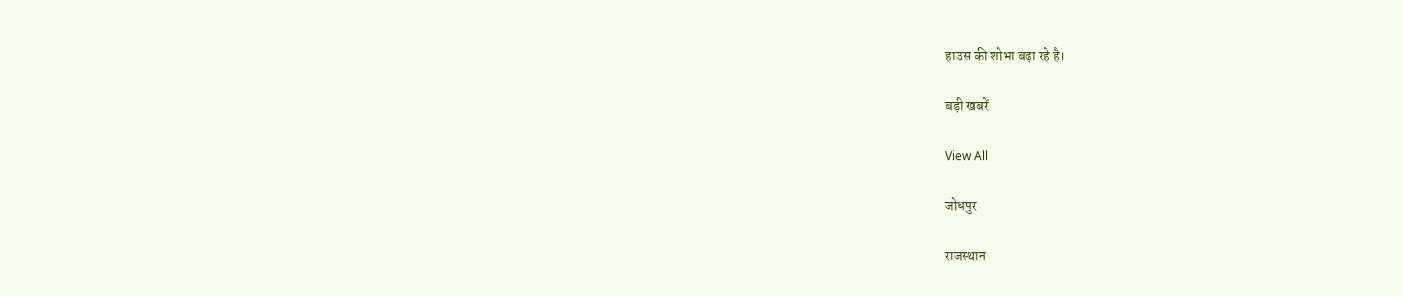हाउस की शोभा बढ़ा रहे है।

बड़ी खबरें

View All

जोधपुर

राजस्थान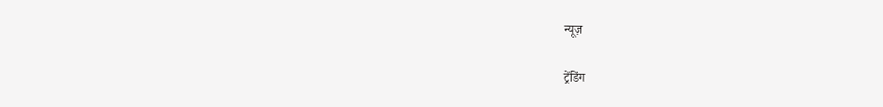न्यूज़

ट्रेंडिंग